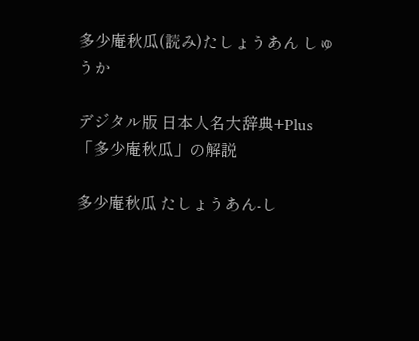多少庵秋瓜(読み)たしょうあん しゅうか

デジタル版 日本人名大辞典+Plus 「多少庵秋瓜」の解説

多少庵秋瓜 たしょうあん-し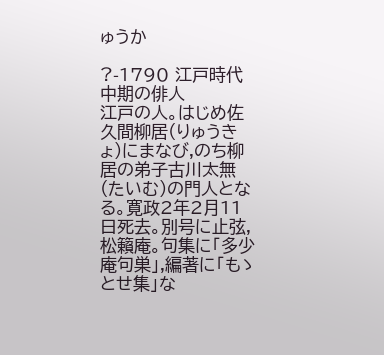ゅうか

?-1790 江戸時代中期の俳人
江戸の人。はじめ佐久間柳居(りゅうきょ)にまなび,のち柳居の弟子古川太無(たいむ)の門人となる。寛政2年2月11日死去。別号に止弦,松籟庵。句集に「多少庵句巣」,編著に「もゝとせ集」な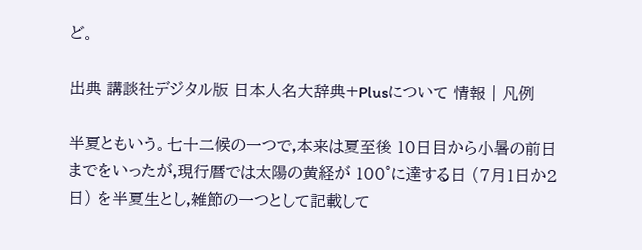ど。

出典 講談社デジタル版 日本人名大辞典+Plusについて 情報 | 凡例

半夏ともいう。七十二候の一つで,本来は夏至後 10日目から小暑の前日までをいったが,現行暦では太陽の黄経が 100°に達する日 (7月1日か2日) を半夏生とし,雑節の一つとして記載して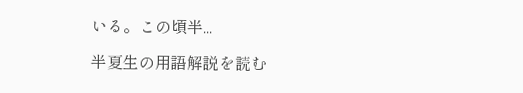いる。この頃半...

半夏生の用語解説を読む